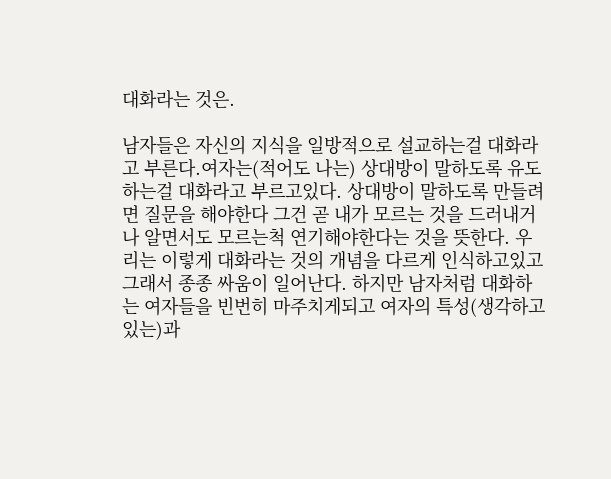대화라는 것은.

남자들은 자신의 지식을 일방적으로 설교하는걸 대화라고 부른다.여자는(적어도 나는) 상대방이 말하도록 유도하는걸 대화라고 부르고있다. 상대방이 말하도록 만들려면 질문을 해야한다 그건 곧 내가 모르는 것을 드러내거나 알면서도 모르는척 연기해야한다는 것을 뜻한다. 우리는 이렇게 대화라는 것의 개념을 다르게 인식하고있고 그래서 종종 싸움이 일어난다. 하지만 남자처럼 대화하는 여자들을 빈번히 마주치게되고 여자의 특성(생각하고있는)과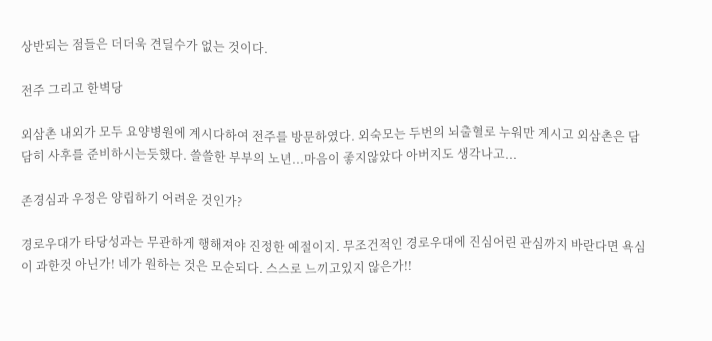상반되는 점들은 더더욱 견딜수가 없는 것이다.

전주 그리고 한벽당

외삼촌 내외가 모두 요양병원에 계시다하여 전주를 방문하였다. 외숙모는 두번의 뇌출혈로 누워만 계시고 외삼촌은 담담히 사후를 준비하시는듯했다. 쓸쓸한 부부의 노년...마음이 좋지않았다 아버지도 생각나고...

존경심과 우정은 양립하기 어려운 것인가?

경로우대가 타당성과는 무관하게 행해져야 진정한 예절이지. 무조건적인 경로우대에 진심어린 관심까지 바란다면 욕심이 과한것 아닌가! 네가 원하는 것은 모순되다. 스스로 느끼고있지 않은가!!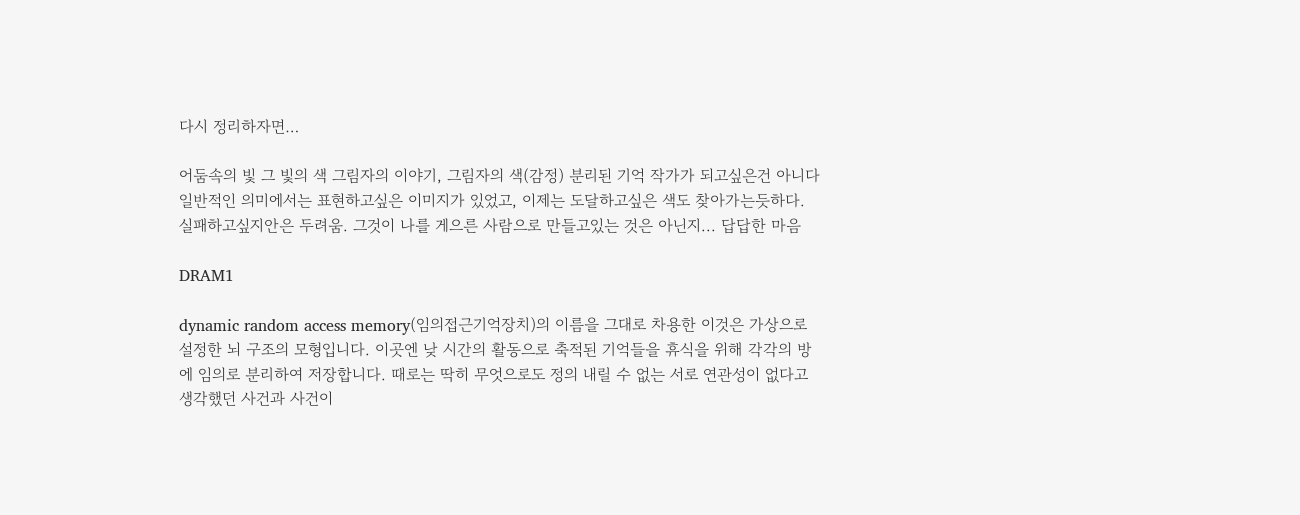다시 정리하자면…

어둠속의 빛 그 빛의 색 그림자의 이야기, 그림자의 색(감정) 분리된 기억 작가가 되고싶은건 아니다 일반적인 의미에서는 표현하고싶은 이미지가 있었고, 이제는 도달하고싶은 색도 찾아가는듯하다. 실패하고싶지안은 두려움. 그것이 나를 게으른 사람으로 만들고있는 것은 아닌지... 답답한 마음

DRAM1

dynamic random access memory(임의접근기억장치)의 이름을 그대로 차용한 이것은 가상으로 설정한 뇌 구조의 모형입니다. 이곳엔 낮 시간의 활동으로 축적된 기억들을 휴식을 위해 각각의 방에 임의로 분리하여 저장합니다. 때로는 딱히 무엇으로도 정의 내릴 수 없는 서로 연관성이 없다고 생각했던 사건과 사건이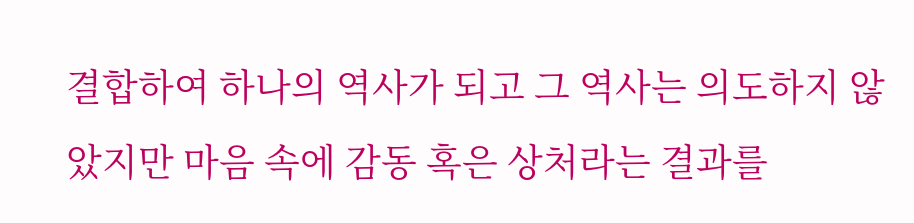결합하여 하나의 역사가 되고 그 역사는 의도하지 않았지만 마음 속에 감동 혹은 상처라는 결과를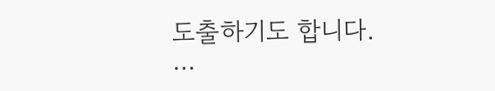도출하기도 합니다. …